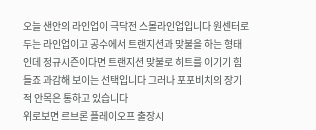오늘 샌안의 라인업이 극닥전 스몰라인업입니다 원센터로 두는 라인업이고 공수에서 트랜지션과 맞불을 하는 형태인데 정규시즌이다면 트랜지션 맞불로 히트를 이기기 힘들죠 과감해 보이는 선택입니다 그러나 포포비치의 장기적 안목은 통하고 있습니다
위로보면 르브론 플레이오프 출장시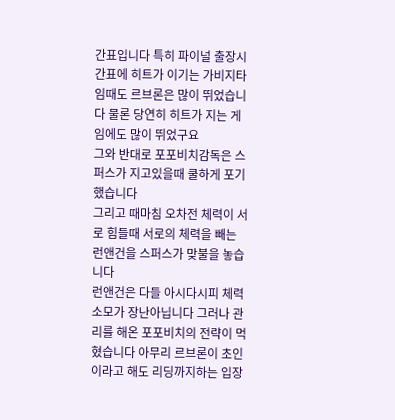간표입니다 특히 파이널 출장시간표에 히트가 이기는 가비지타임때도 르브론은 많이 뛰었습니다 물론 당연히 히트가 지는 게임에도 많이 뛰었구요
그와 반대로 포포비치감독은 스퍼스가 지고있을때 쿨하게 포기했습니다
그리고 때마침 오차전 체력이 서로 힘들때 서로의 체력을 빼는 런앤건을 스퍼스가 맞불을 놓습니다
런앤건은 다들 아시다시피 체력소모가 장난아닙니다 그러나 관리를 해온 포포비치의 전략이 먹혔습니다 아무리 르브론이 초인이라고 해도 리딩까지하는 입장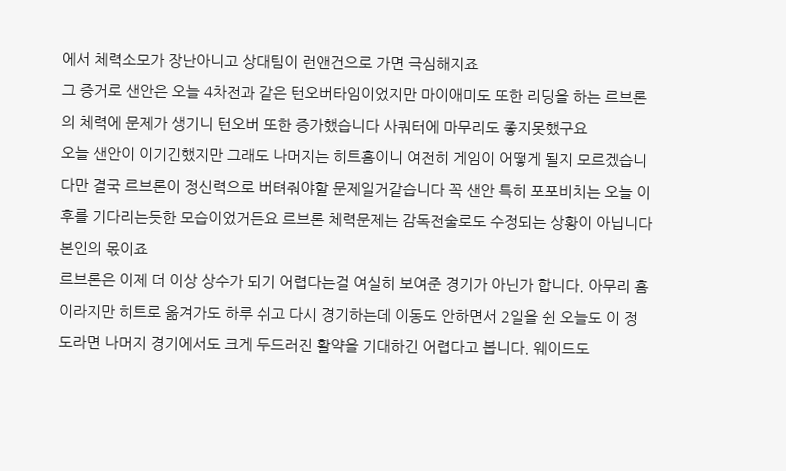에서 체력소모가 장난아니고 상대팀이 런앤건으로 가면 극심해지죠
그 증거로 샌안은 오늘 4차전과 같은 턴오버타임이었지만 마이애미도 또한 리딩을 하는 르브론의 체력에 문제가 생기니 턴오버 또한 증가했습니다 사쿼터에 마무리도 좋지못했구요
오늘 샌안이 이기긴했지만 그래도 나머지는 히트홈이니 여전히 게임이 어떻게 될지 모르겠습니다만 결국 르브론이 정신력으로 버텨줘야할 문제일거같습니다 꼭 샌안 특히 포포비치는 오늘 이후를 기다리는듯한 모습이었거든요 르브론 체력문제는 감독전술로도 수정되는 상황이 아닙니다 본인의 몫이죠
르브론은 이제 더 이상 상수가 되기 어렵다는걸 여실히 보여준 경기가 아닌가 합니다. 아무리 홈이라지만 히트로 옮겨가도 하루 쉬고 다시 경기하는데 이동도 안하면서 2일을 쉰 오늘도 이 정도라면 나머지 경기에서도 크게 두드러진 활약을 기대하긴 어렵다고 봅니다. 웨이드도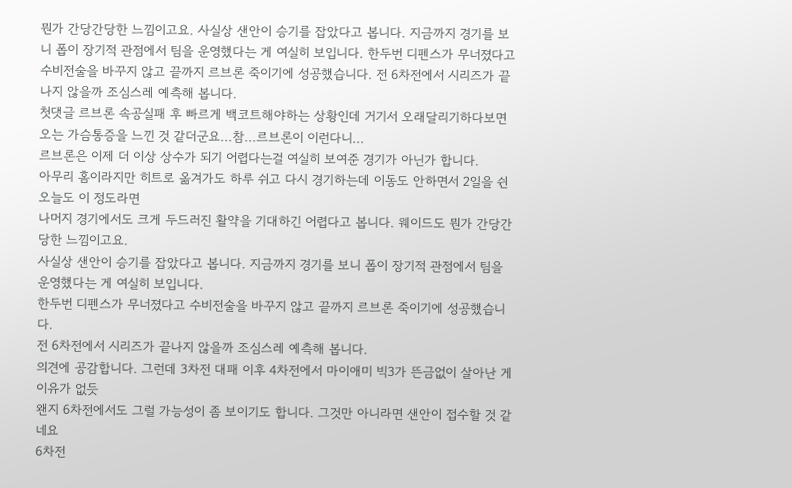뭔가 간당간당한 느낌이고요. 사실상 샌안이 승기를 잡았다고 봅니다. 지금까지 경기를 보니 폽이 장기적 관점에서 팀을 운영했다는 게 여실히 보입니다. 한두번 디펜스가 무너졌다고 수비전술을 바꾸지 않고 끝까지 르브론 죽이기에 성공했습니다. 전 6차전에서 시리즈가 끝나지 않을까 조심스레 예측해 봅니다.
첫댓글 르브론 속공실패 후 빠르게 백코트해야하는 상황인데 거기서 오래달리기하다보면 오는 가슴통증을 느낀 것 같더군요...참...르브론이 이런다니...
르브론은 이제 더 이상 상수가 되기 어렵다는걸 여실히 보여준 경기가 아닌가 합니다.
아무리 홈이라지만 히트로 옮겨가도 하루 쉬고 다시 경기하는데 이동도 안하면서 2일을 쉰 오늘도 이 정도라면
나머지 경기에서도 크게 두드러진 활약을 기대하긴 어렵다고 봅니다. 웨이드도 뭔가 간당간당한 느낌이고요.
사실상 샌안이 승기를 잡았다고 봅니다. 지금까지 경기를 보니 폽이 장기적 관점에서 팀을 운영했다는 게 여실히 보입니다.
한두번 디펜스가 무너졌다고 수비전술을 바꾸지 않고 끝까지 르브론 죽이기에 성공했습니다.
전 6차전에서 시리즈가 끝나지 않을까 조심스레 예측해 봅니다.
의견에 공감합니다. 그런데 3차전 대패 이후 4차전에서 마이애미 빅3가 뜬금없이 살아난 게 이유가 없듯
왠지 6차전에서도 그럴 가능성이 좀 보이기도 합니다. 그것만 아니라면 샌안이 접수할 것 같네요
6차전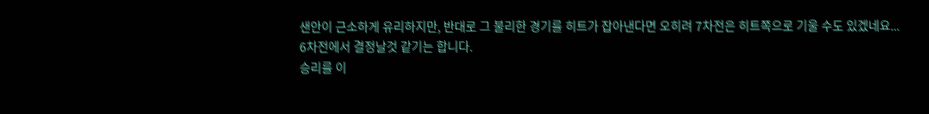샌안이 근소하게 유리하지만, 반대로 그 불리한 경기를 히트가 잡아낸다면 오히려 7차전은 히트쪽으로 기울 수도 있겠네요...
6차전에서 결정날것 같기는 합니다.
승리를 이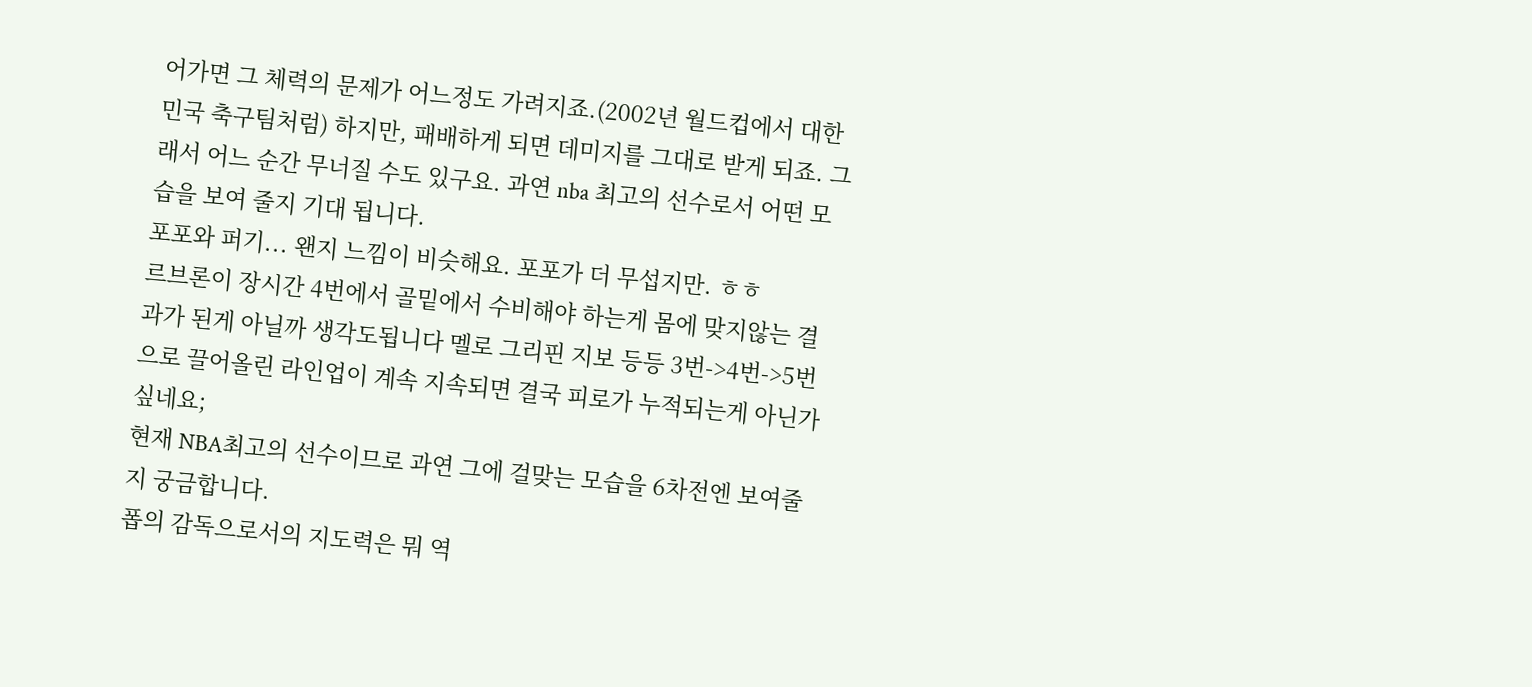어가면 그 체력의 문제가 어느정도 가려지죠.(2002년 월드컵에서 대한민국 축구팀처럼) 하지만, 패배하게 되면 데미지를 그대로 받게 되죠. 그래서 어느 순간 무너질 수도 있구요. 과연 nba 최고의 선수로서 어떤 모습을 보여 줄지 기대 됩니다.
포포와 퍼기... 왠지 느낌이 비슷해요. 포포가 더 무섭지만. ㅎㅎ
르브론이 장시간 4번에서 골밑에서 수비해야 하는게 몸에 맞지않는 결과가 된게 아닐까 생각도됩니다 멜로 그리핀 지보 등등 3번->4번->5번으로 끌어올린 라인업이 계속 지속되면 결국 피로가 누적되는게 아닌가 싶네요;
현재 NBA최고의 선수이므로 과연 그에 걸맞는 모습을 6차전엔 보여줄지 궁금합니다.
폽의 감독으로서의 지도력은 뭐 역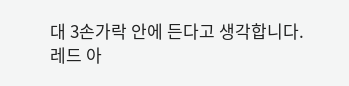대 3손가락 안에 든다고 생각합니다.
레드 아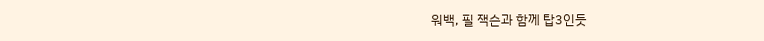워백, 필 잭슨과 함께 탑3인듯